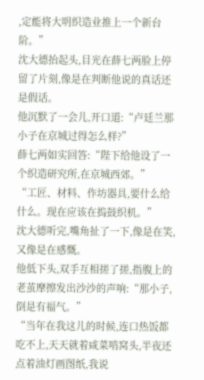,定能将大明织造业推上一个新台阶。”
沈大德抬起头,目光在薛七两脸上停留了片刻,像是在判断他说的真话还是假话。
他沉默了一会儿,开口道:“卢廷兰那小子在京城过得怎么样?”
薛七两如实回答:“陛下给他设了一个织造研究所,在京城西郊。”
“工匠、材料、作坊器具,要什么给什么。现在应该在捣鼓织机。”
沈大德听完,嘴角扯了一下,像是在笑,又像是在感慨。
他低下头,双手互相搓了搓,指腹上的老茧摩擦发出沙沙的声响:“那小子,倒是有福气。”
“当年在我这儿的时候,连口热饭都吃不上,天天就着咸菜啃窝头,半夜还点着油灯画图纸,我说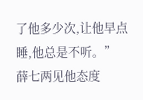了他多少次,让他早点睡,他总是不听。”
薛七两见他态度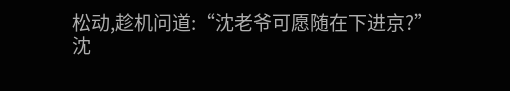松动,趁机问道:“沈老爷可愿随在下进京?”
沈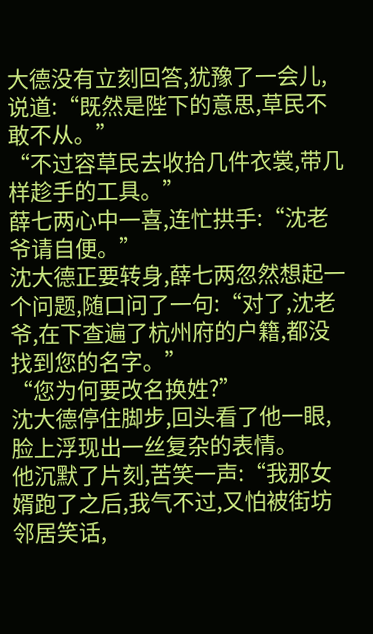大德没有立刻回答,犹豫了一会儿,说道:“既然是陛下的意思,草民不敢不从。”
“不过容草民去收拾几件衣裳,带几样趁手的工具。”
薛七两心中一喜,连忙拱手:“沈老爷请自便。”
沈大德正要转身,薛七两忽然想起一个问题,随口问了一句:“对了,沈老爷,在下查遍了杭州府的户籍,都没找到您的名字。”
“您为何要改名换姓?”
沈大德停住脚步,回头看了他一眼,脸上浮现出一丝复杂的表情。
他沉默了片刻,苦笑一声:“我那女婿跑了之后,我气不过,又怕被街坊邻居笑话,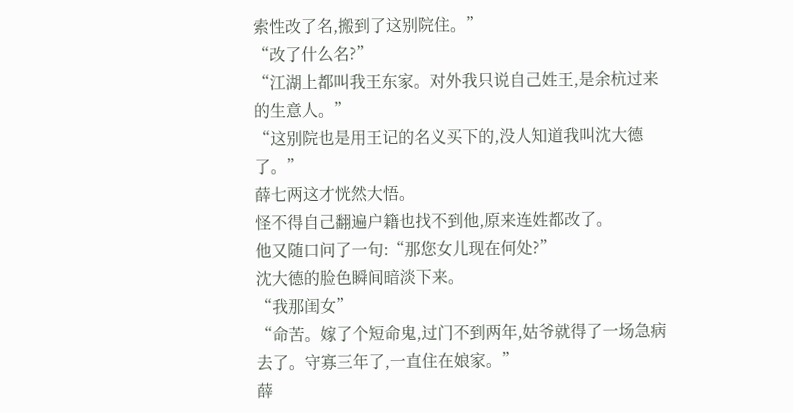索性改了名,搬到了这别院住。”
“改了什么名?”
“江湖上都叫我王东家。对外我只说自己姓王,是余杭过来的生意人。”
“这别院也是用王记的名义买下的,没人知道我叫沈大德了。”
薛七两这才恍然大悟。
怪不得自己翻遍户籍也找不到他,原来连姓都改了。
他又随口问了一句:“那您女儿现在何处?”
沈大德的脸色瞬间暗淡下来。
“我那闺女”
“命苦。嫁了个短命鬼,过门不到两年,姑爷就得了一场急病去了。守寡三年了,一直住在娘家。”
薛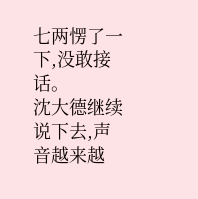七两愣了一下,没敢接话。
沈大德继续说下去,声音越来越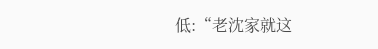低:“老沈家就这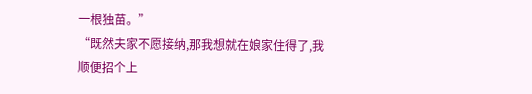一根独苗。”
“既然夫家不愿接纳,那我想就在娘家住得了,我顺便招个上